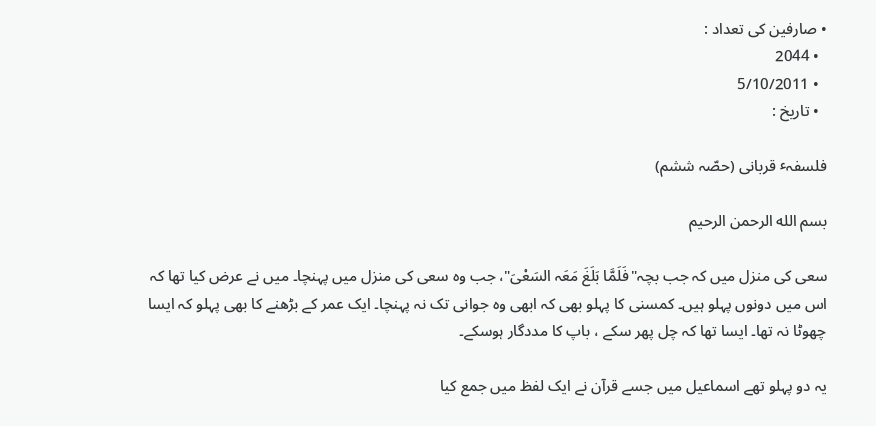• صارفین کی تعداد :
  • 2044
  • 5/10/2011
  • تاريخ :

فلسفہٴ قربانی (حصّہ ششم)

بسم الله الرحمن الرحیم

سعی کی منزل میں کہ جب بچہ"فَلَمَّا بَلَغَ مَعَہ السَعْیَ"، جب وہ سعی کی منزل میں پہنچا۔ میں نے عرض کیا تھا کہ اس میں دونوں پہلو ہیں۔ کمسنی کا پہلو بھی کہ ابھی وہ جوانی تک نہ پہنچا۔ ایک عمر کے بڑھنے کا بھی پہلو کہ ایسا چھوٹا نہ تھا۔ ایسا تھا کہ چل پھر سکے ، باپ کا مددگار ہوسکے۔

یہ دو پہلو تھے اسماعیل میں جسے قرآن نے ایک لفظ میں جمع کیا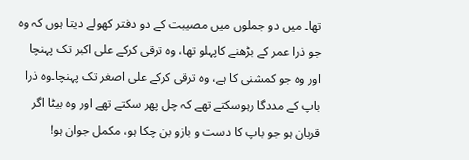تھا۔ میں دو جملوں میں مصیبت کے دو دفتر کھولے دیتا ہوں کہ وہ جو ذرا عمر کے بڑھنے کاپہلو تھا، وہ ترقی کرکے علی اکبر تک پہنچا اور وہ جو کمشنی کا ہے، وہ ترقی کرکے علی اصغر تک پہنچا۔وہ ذرا باپ کے مددگا رہوسکتے تھے کہ چل پھر سکتے تھے اور وہ بیٹا اگر قربان ہو جو باپ کا دست و بازو بن چکا ہو، مکمل جوان ہو!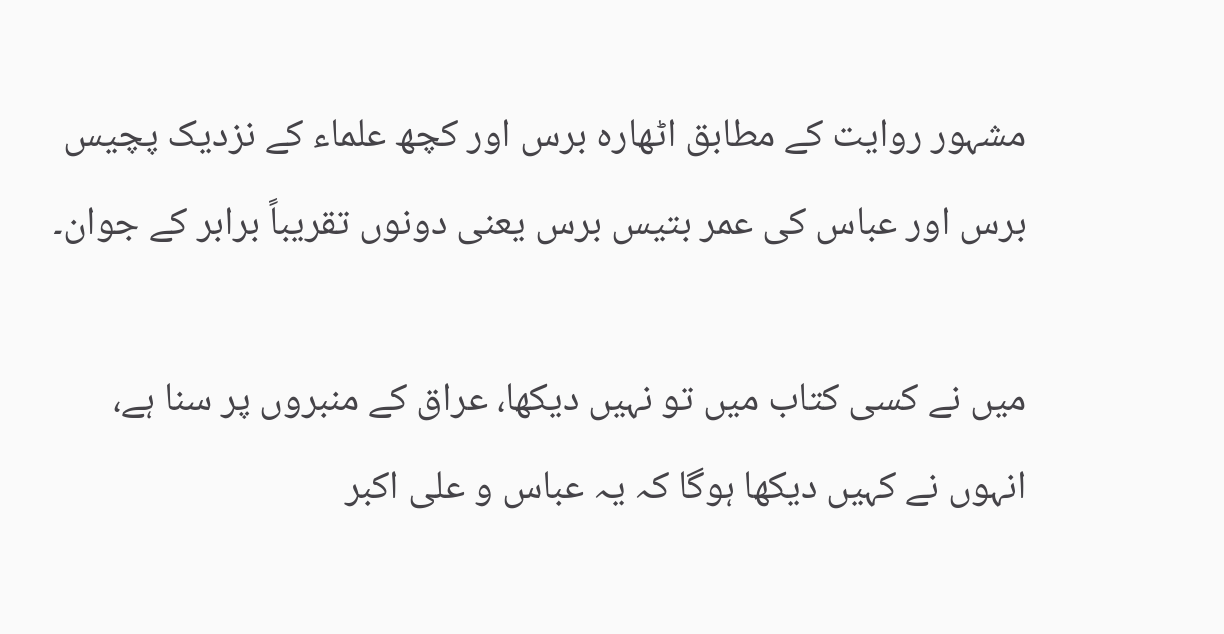مشہور روایت کے مطابق اٹھارہ برس اور کچھ علماء کے نزدیک پچیس برس اور عباس کی عمر بتیس برس یعنی دونوں تقریباً برابر کے جوان۔

میں نے کسی کتاب میں تو نہیں دیکھا، عراق کے منبروں پر سنا ہے، انہوں نے کہیں دیکھا ہوگا کہ یہ عباس و علی اکبر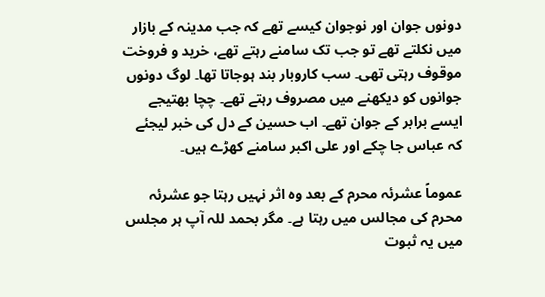دونوں جوان اور نوجوان کیسے تھے کہ جب مدینہ کے بازار میں نکلتے تھے تو جب تک سامنے رہتے تھے، خرید و فروخت موقوف رہتی تھی۔ سب کاروبار بند ہوجاتا تھا۔ لوگ دونوں جوانوں کو دیکھنے میں مصروف رہتے تھے۔ چچا بھتیجے ایسے برابر کے جوان تھے۔ اب حسین کے دل کی خبر لیجئے کہ عباس جا چکے اور علی اکبر سامنے کھڑے ہیں۔

عموماً عشرئہ محرم کے بعد وہ اثر نہیں رہتا جو عشرئہ محرم کی مجالس میں رہتا ہے۔ مگر بحمد للہ آپ ہر مجلس میں یہ ثبوت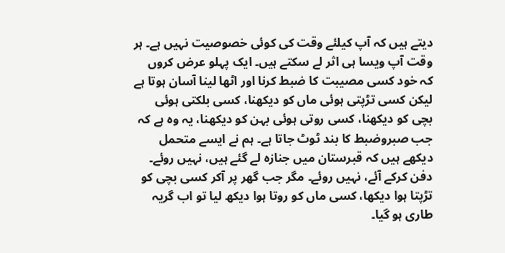دیتے ہیں کہ آپ کیلئے وقت کی کوئی خصوصیت نہیں ہے۔ ہر وقت آپ ویسا ہی اثر لے سکتے ہیں۔ ایک پہلو عرض کروں کہ خود کسی مصیبت کا ضبط کرنا اور اٹھا لینا آسان ہوتا ہے لیکن کسی تڑپتی ہوئی ماں کو دیکھنا، کسی بلکتی ہوئی بچی کو دیکھنا، کسی روتی ہوئی بہن کو دیکھنا، یہ وہ ہے کہ جب صبروضبط کا بند ٹوٹ جاتا ہے۔ ہم نے ایسے متحمل دیکھے ہیں کہ قبرستان میں جنازہ لے گئے ہیں، نہیں روئے۔ دفن کرکے آئے، نہیں روئے۔ مگر جب گھر پر آکر کسی بچی کو تڑپتا ہوا دیکھا، کسی ماں کو روتا ہوا دیکھ لیا تو اب گریہ طاری ہو گیا۔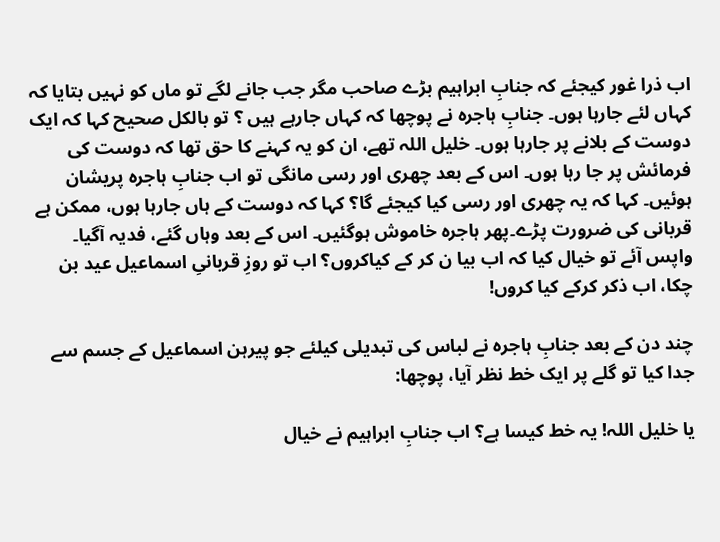اب ذرا غور کیجئے کہ جنابِ ابراہیم بڑے صاحب مگر جب جانے لگے تو ماں کو نہیں بتایا کہ کہاں لئے جارہا ہوں۔ جنابِ ہاجرہ نے پوچھا کہ کہاں جارہے ہیں ؟ تو بالکل صحیح کہا کہ ایک دوست کے بلانے پر جارہا ہوں۔ خلیل اللہ تھے، ان کو یہ کہنے کا حق تھا کہ دوست کی فرمائش پر جا رہا ہوں۔ اس کے بعد چھری اور رسی مانگی تو اب جنابِ ہاجرہ پریشان ہوئیں۔ کہا کہ یہ چھری اور رسی کیا کیجئے گا؟ کہا کہ دوست کے ہاں جارہا ہوں، ممکن ہے قربانی کی ضرورت پڑے۔پھر ہاجرہ خاموش ہوگئیں۔ اس کے بعد وہاں گئے، فدیہ آگیا۔ واپس آئے تو خیال کیا کہ اب بیا ن کر کے کیاکروں؟ اب تو روزِ قربانیِ اسماعیل عید بن چکا، اب ذکر کرکے کیا کروں!

چند دن کے بعد جنابِ ہاجرہ نے لباس کی تبدیلی کیلئے جو پیرہن اسماعیل کے جسم سے جدا کیا تو گلے پر ایک خط نظر آیا، پوچھا:

یا خلیل اللہ! یہ خط کیسا ہے؟ اب جنابِ ابراہیم نے خیال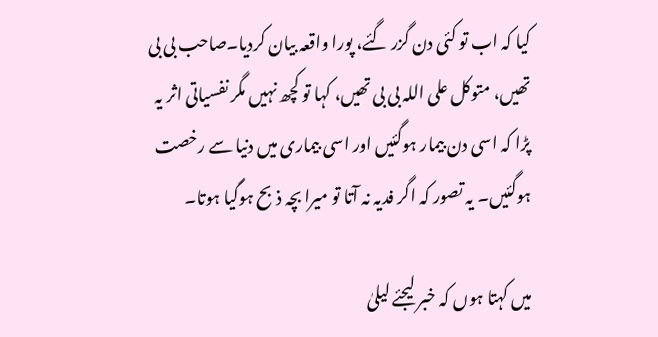کیا کہ اب تو کئی دن گزر گئے، پورا واقعہ بیان کردیا۔صاحب بی بی تھیں، متوکل علی اللہ بی بی تھیں، کہا تو کچھ نہیں مگر نفسیاتی اثر یہ پڑا کہ اسی دن بیمار ہوگئیں اور اسی بیماری میں دنیا سے رخصت ہوگئیں۔ یہ تصور کہ اگر فدیہ نہ آتا تو میرا بچہ ذبح ہوگیا ہوتا۔

میں کہتا ہوں کہ خبر لیجئے لیلیٰ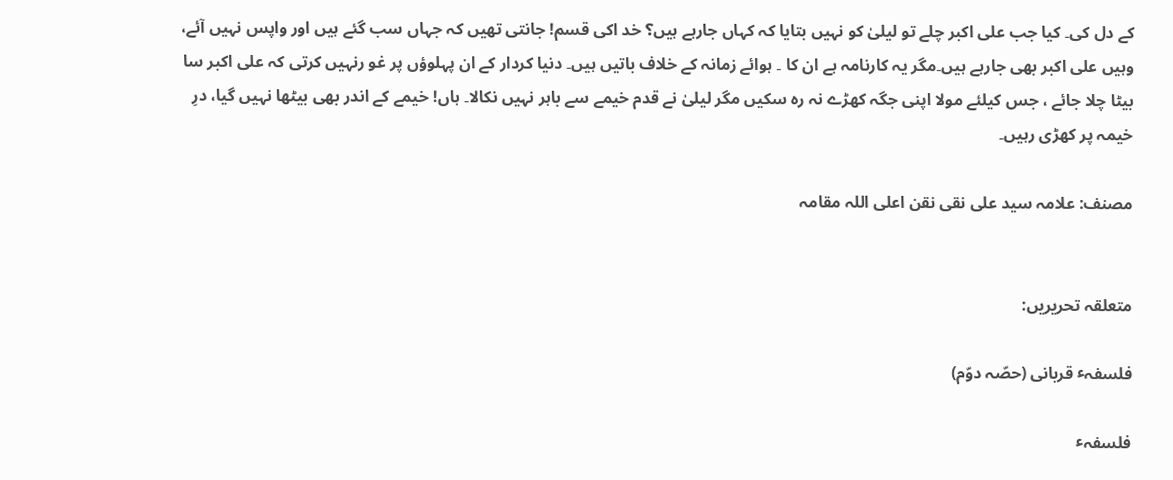کے دل کی۔ کیا جب علی اکبر چلے تو لیلیٰ کو نہیں بتایا کہ کہاں جارہے ہیں؟ خد اکی قسم! جانتی تھیں کہ جہاں سب گئے ہیں اور واپس نہیں آئے، وہیں علی اکبر بھی جارہے ہیں۔مگر یہ کارنامہ ہے ان کا ۔ ہوائے زمانہ کے خلاف باتیں ہیں۔ دنیا کردار کے ان پہلوؤں پر غو رنہیں کرتی کہ علی اکبر سا بیٹا چلا جائے ، جس کیلئے مولا اپنی جگہ کھڑے نہ رہ سکیں مگر لیلیٰ نے قدم خیمے سے باہر نہیں نکالا۔ ہاں! خیمے کے اندر بھی بیٹھا نہیں گیا، درِ خیمہ پر کھڑی رہیں۔

مصنف: علامہ سید علی نقی نقن اعلی اللہ مقامہ


متعلقہ تحریریں:

فلسفہٴ قربانی (حصّہ دوّم)

فلسفہٴ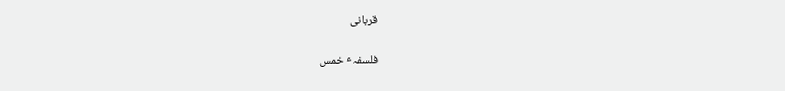قربانی

فلسفہٴ خمس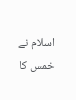اسلام نے خمس کا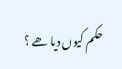حکم کیوں دیا ھے ؟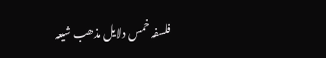فلسفہ خمس دلایل مذھب شیعہ